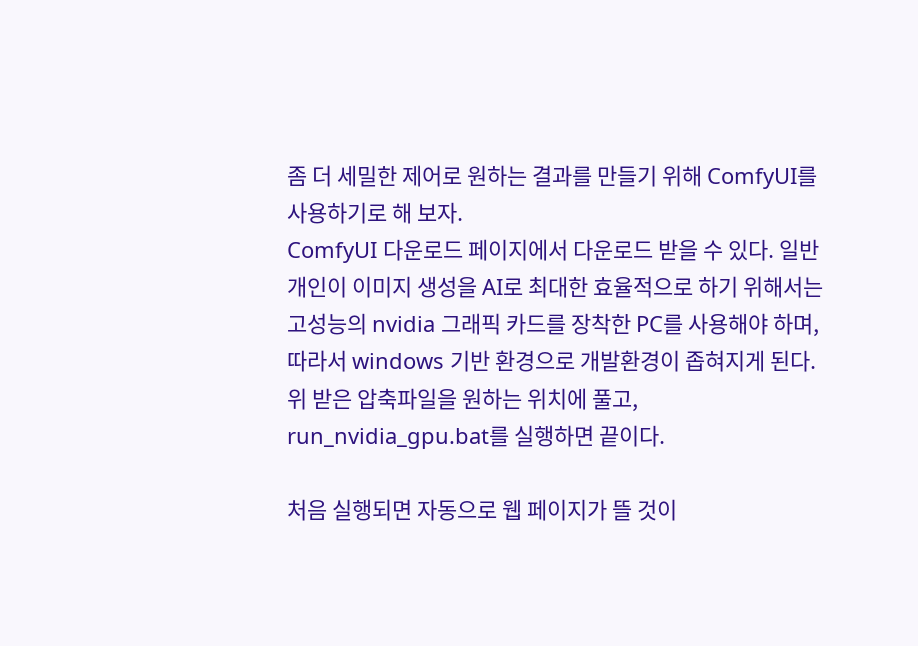좀 더 세밀한 제어로 원하는 결과를 만들기 위해 ComfyUI를 사용하기로 해 보자.
ComfyUI 다운로드 페이지에서 다운로드 받을 수 있다. 일반 개인이 이미지 생성을 AI로 최대한 효율적으로 하기 위해서는 고성능의 nvidia 그래픽 카드를 장착한 PC를 사용해야 하며, 따라서 windows 기반 환경으로 개발환경이 좁혀지게 된다.
위 받은 압축파일을 원하는 위치에 풀고, run_nvidia_gpu.bat를 실행하면 끝이다.

처음 실행되면 자동으로 웹 페이지가 뜰 것이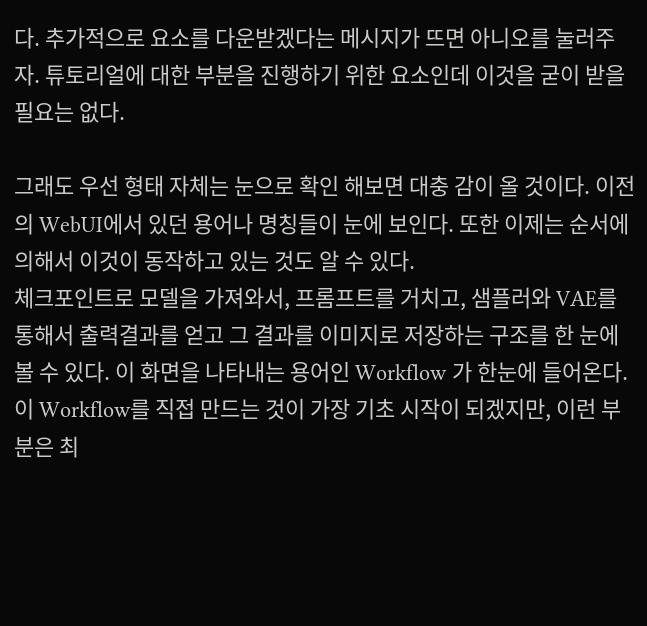다. 추가적으로 요소를 다운받겠다는 메시지가 뜨면 아니오를 눌러주자. 튜토리얼에 대한 부분을 진행하기 위한 요소인데 이것을 굳이 받을 필요는 없다.

그래도 우선 형태 자체는 눈으로 확인 해보면 대충 감이 올 것이다. 이전의 WebUI에서 있던 용어나 명칭들이 눈에 보인다. 또한 이제는 순서에 의해서 이것이 동작하고 있는 것도 알 수 있다.
체크포인트로 모델을 가져와서, 프롬프트를 거치고, 샘플러와 VAE를 통해서 출력결과를 얻고 그 결과를 이미지로 저장하는 구조를 한 눈에 볼 수 있다. 이 화면을 나타내는 용어인 Workflow 가 한눈에 들어온다.
이 Workflow를 직접 만드는 것이 가장 기초 시작이 되겠지만, 이런 부분은 최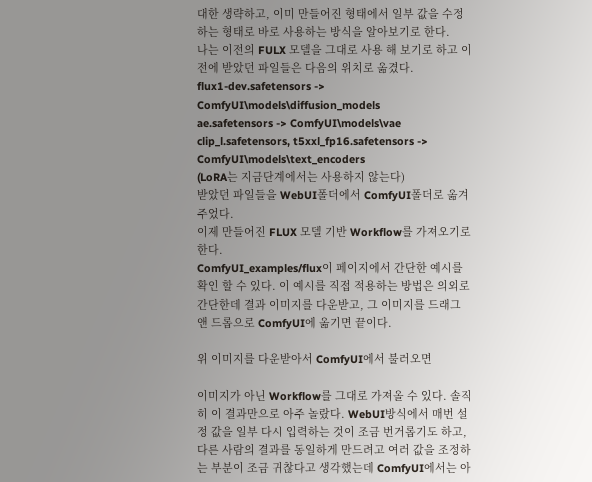대한 생략하고, 이미 만들어진 형태에서 일부 값을 수정하는 형태로 바로 사용하는 방식을 알아보기로 한다.
나는 이전의 FULX 모델을 그대로 사용 해 보기로 하고 이전에 받았던 파일들은 다음의 위치로 옮겼다.
flux1-dev.safetensors -> ComfyUI\models\diffusion_models
ae.safetensors -> ComfyUI\models\vae
clip_l.safetensors, t5xxl_fp16.safetensors -> ComfyUI\models\text_encoders
(LoRA는 지금단계에서는 사용하지 않는다)
받았던 파일들을 WebUI폴더에서 ComfyUI폴더로 옮겨주었다.
이제 만들어진 FLUX 모델 기반 Workflow를 가져오기로 한다.
ComfyUI_examples/flux이 페이지에서 간단한 예시를 확인 할 수 있다. 이 예시를 직접 적용하는 방법은 의외로 간단한데 결과 이미지를 다운받고, 그 이미지를 드래그 앤 드롭으로 ComfyUI에 옮기면 끝이다.

위 이미지를 다운받아서 ComfyUI에서 불러오면

이미지가 아닌 Workflow를 그대로 가져올 수 있다. 솔직히 이 결과만으로 아주 놀랐다. WebUI방식에서 매번 설정 값을 일부 다시 입력하는 것이 조금 번거롭기도 하고, 다른 사람의 결과를 동일하게 만드려고 여러 값을 조정하는 부분이 조금 귀찮다고 생각했는데 ComfyUI에서는 아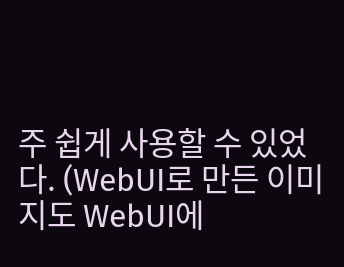주 쉽게 사용할 수 있었다. (WebUI로 만든 이미지도 WebUI에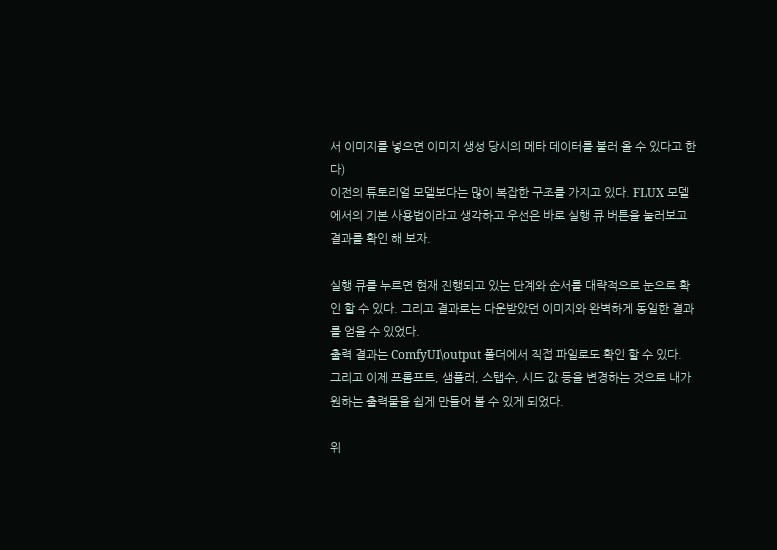서 이미지를 넣으면 이미지 생성 당시의 메타 데이터를 불러 올 수 있다고 한다)
이전의 튜토리얼 모델보다는 많이 복잡한 구조를 가지고 있다. FLUX 모델에서의 기본 사용법이라고 생각하고 우선은 바로 실행 큐 버튼을 눌러보고 결과를 확인 해 보자.

실행 큐를 누르면 현재 진행되고 있는 단계와 순서를 대략적으로 눈으로 확인 할 수 있다. 그리고 결과로는 다운받았던 이미지와 완벽하게 동일한 결과를 얻을 수 있었다.
출력 결과는 ComfyUI\output 폴더에서 직접 파일로도 확인 할 수 있다.
그리고 이제 프롬프트, 샘플러, 스탭수, 시드 값 등을 변경하는 것으로 내가 원하는 출력물을 쉽게 만들어 볼 수 있게 되었다.

위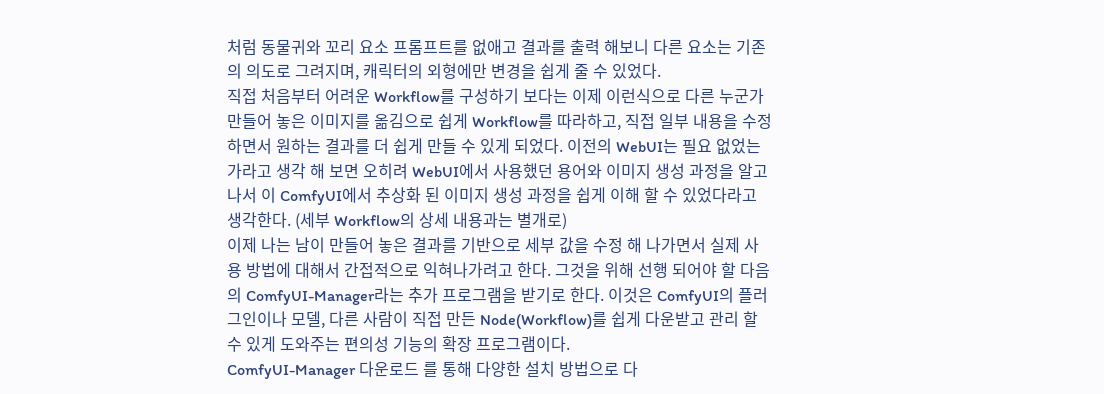처럼 동물귀와 꼬리 요소 프롬프트를 없애고 결과를 출력 해보니 다른 요소는 기존의 의도로 그려지며, 캐릭터의 외형에만 변경을 쉽게 줄 수 있었다.
직접 처음부터 어려운 Workflow를 구성하기 보다는 이제 이런식으로 다른 누군가 만들어 놓은 이미지를 옮김으로 쉽게 Workflow를 따라하고, 직접 일부 내용을 수정하면서 원하는 결과를 더 쉽게 만들 수 있게 되었다. 이전의 WebUI는 필요 없었는가라고 생각 해 보면 오히려 WebUI에서 사용했던 용어와 이미지 생성 과정을 알고나서 이 ComfyUI에서 추상화 된 이미지 생성 과정을 쉽게 이해 할 수 있었다라고 생각한다. (세부 Workflow의 상세 내용과는 별개로)
이제 나는 남이 만들어 놓은 결과를 기반으로 세부 값을 수정 해 나가면서 실제 사용 방법에 대해서 간접적으로 익혀나가려고 한다. 그것을 위해 선행 되어야 할 다음의 ComfyUI-Manager라는 추가 프로그램을 받기로 한다. 이것은 ComfyUI의 플러그인이나 모델, 다른 사람이 직접 만든 Node(Workflow)를 쉽게 다운받고 관리 할 수 있게 도와주는 편의성 기능의 확장 프로그램이다.
ComfyUI-Manager 다운로드 를 통해 다양한 설치 방법으로 다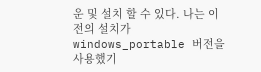운 및 설치 할 수 있다. 나는 이전의 설치가 windows_portable 버전을 사용했기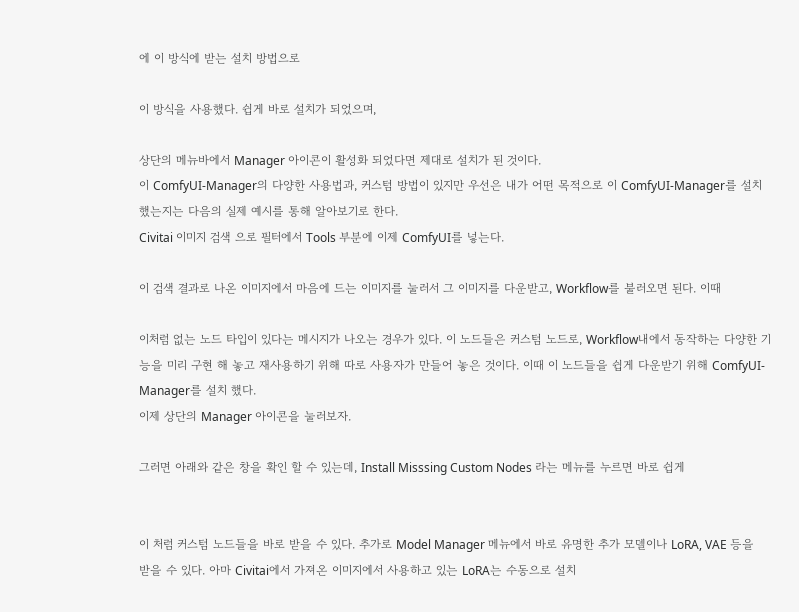에 이 방식에 받는 설치 방법으로

이 방식을 사용했다. 쉽게 바로 설치가 되었으며,

상단의 메뉴바에서 Manager 아이콘이 활성화 되었다면 제대로 설치가 된 것이다.
이 ComfyUI-Manager의 다양한 사용법과, 커스텀 방법이 있지만 우선은 내가 어떤 목적으로 이 ComfyUI-Manager를 설치 했는지는 다음의 실제 예시를 통해 알아보기로 한다.
Civitai 이미지 검색 으로 필터에서 Tools 부분에 이제 ComfyUI를 넣는다.

이 검색 결과로 나온 이미지에서 마음에 드는 이미지를 눌러서 그 이미지를 다운받고, Workflow를 불러오면 된다. 이때

이처럼 없는 노드 타입이 있다는 메시지가 나오는 경우가 있다. 이 노드들은 커스텀 노드로, Workflow내에서 동작하는 다양한 기능을 미리 구현 해 놓고 재사용하기 위해 따로 사용자가 만들어 놓은 것이다. 이때 이 노드들을 쉽게 다운받기 위해 ComfyUI-Manager를 설치 했다.
이제 상단의 Manager 아이콘을 눌러보자.

그러면 아래와 같은 창을 확인 할 수 있는데, Install Misssing Custom Nodes 라는 메뉴를 누르면 바로 쉽게


이 처럼 커스텀 노드들을 바로 받을 수 있다. 추가로 Model Manager 메뉴에서 바로 유명한 추가 모델이나 LoRA, VAE 등을 받을 수 있다. 아마 Civitai에서 가져온 이미지에서 사용하고 있는 LoRA는 수동으로 설치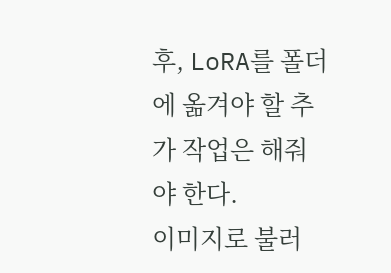후, LoRA를 폴더에 옮겨야 할 추가 작업은 해줘야 한다.
이미지로 불러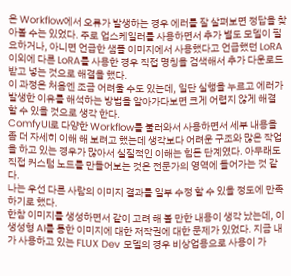온 Workflow에서 오류가 발생하는 경우 에러를 잘 살펴보면 정답을 찾아볼 수는 있었다. 주로 업스케일러를 사용하면서 추가 별도 모델이 필요하거나, 아니면 언급한 샘플 이미지에서 사용했다고 언급했던 LoRA 이외에 다른 LoRA를 사용한 경우 직접 명칭을 검색해서 추가 다운로드 받고 넣는 것으로 해결을 했다.
이 과정은 처음엔 조금 어려울 수도 있는데, 일단 실행을 누르고 에러가 발생한 이유를 해석하는 방법을 알아가다보면 크게 어렵지 않게 해결 할 수 있을 것으로 생각 한다.
ComfyUI로 다양한 Workflow를 불러와서 사용하면서 세부 내용을 좀 더 자세히 이해 해 보려고 했는데 생각보다 어려운 구조와 많은 작업을 하고 있는 경우가 많아서 실질적인 이해는 힘든 단계였다. 아무래도 직접 커스텀 노드를 만들어보는 것은 전문가의 영역에 들어가는 것 같다.
나는 우선 다른 사람의 이미지 결과를 일부 수정 할 수 있을 정도에 만족하기로 했다.
한참 이미지를 생성하면서 같이 고려 해 볼 만한 내용이 생각 났는데, 이 생성형 AI를 통한 이미지에 대한 저작권에 대한 문제가 있었다. 지금 내가 사용하고 있는 FLUX Dev 모델의 경우 비상업용으로 사용이 가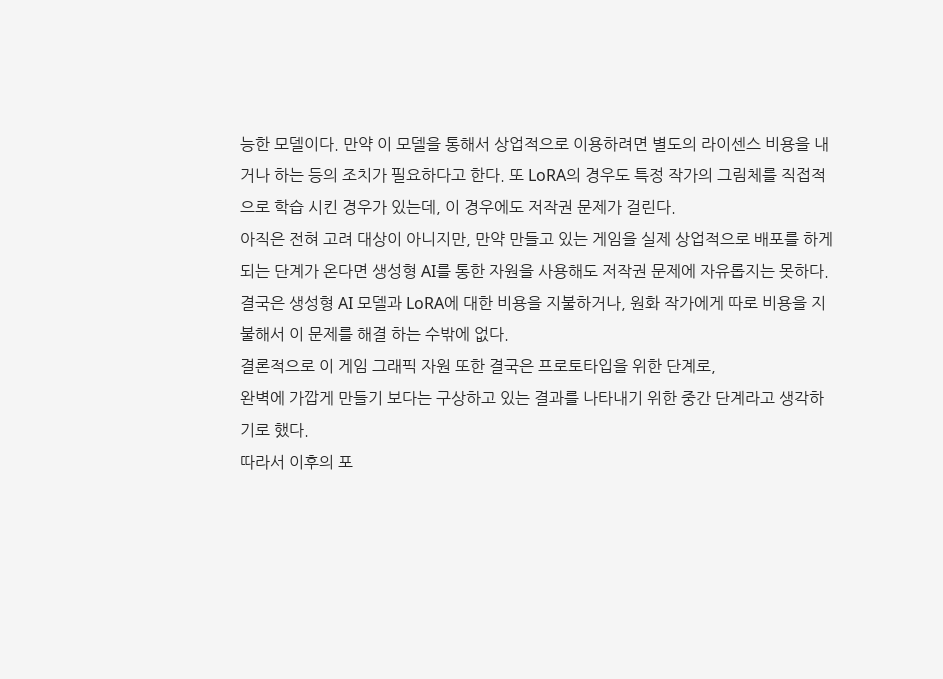능한 모델이다. 만약 이 모델을 통해서 상업적으로 이용하려면 별도의 라이센스 비용을 내거나 하는 등의 조치가 필요하다고 한다. 또 LoRA의 경우도 특정 작가의 그림체를 직접적으로 학습 시킨 경우가 있는데, 이 경우에도 저작권 문제가 걸린다.
아직은 전혀 고려 대상이 아니지만, 만약 만들고 있는 게임을 실제 상업적으로 배포를 하게 되는 단계가 온다면 생성형 AI를 통한 자원을 사용해도 저작권 문제에 자유롭지는 못하다.
결국은 생성형 AI 모델과 LoRA에 대한 비용을 지불하거나, 원화 작가에게 따로 비용을 지불해서 이 문제를 해결 하는 수밖에 없다.
결론적으로 이 게임 그래픽 자원 또한 결국은 프로토타입을 위한 단계로,
완벽에 가깝게 만들기 보다는 구상하고 있는 결과를 나타내기 위한 중간 단계라고 생각하기로 했다.
따라서 이후의 포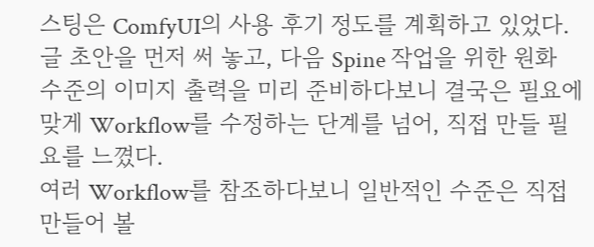스팅은 ComfyUI의 사용 후기 정도를 계획하고 있었다.
글 초안을 먼저 써 놓고, 다음 Spine 작업을 위한 원화 수준의 이미지 출력을 미리 준비하다보니 결국은 필요에 맞게 Workflow를 수정하는 단계를 넘어, 직접 만들 필요를 느꼈다.
여러 Workflow를 참조하다보니 일반적인 수준은 직접 만들어 볼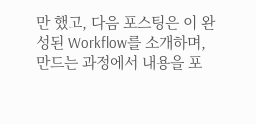만 했고, 다음 포스팅은 이 완성된 Workflow를 소개하며, 만드는 과정에서 내용을 포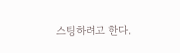스팅하려고 한다.